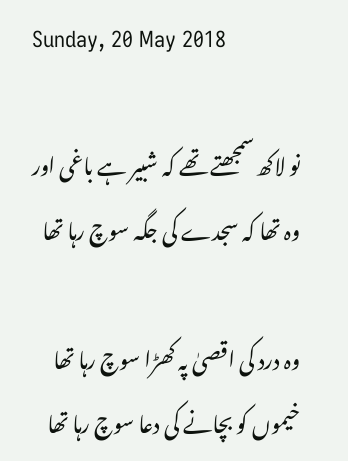Sunday, 20 May 2018

نو لاکھ سمجھتے تھے کہ شبیر ہے باغی اور وہ تھا کہ سجدے کی جگہ سوچ رہا تھا

وہ درد کی اقصیٰ پہ کھڑا سوچ رہا تھا
خیموں کو بچانے کی دعا سوچ رہا تھا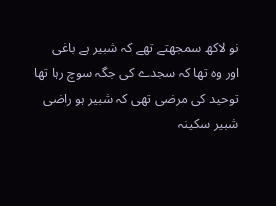نو لاکھ سمجھتے تھے کہ شبیر ہے باغی
اور وہ تھا کہ سجدے کی جگہ سوچ رہا تھا
توحید کی مرضی تھی کہ شبیر ہو راضی
شبیر سکینہ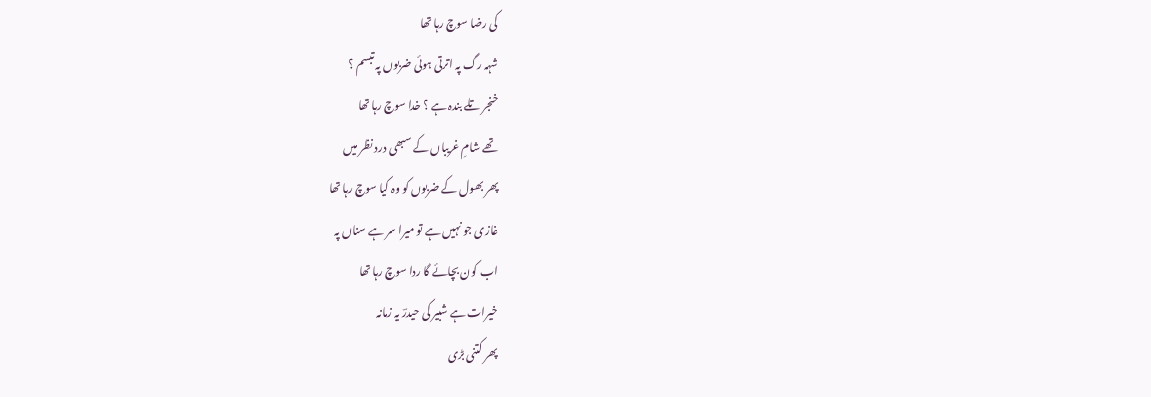کی رضا سوچ رہا تھا
شہہ رگ پہ اترتی ہوئی ضربوں پہ تبسم ؟
خنجر تلے بندہ ہے ؟ خدا سوچ رہا تھا
تھے شامِ غریباں کے سبھی درد نظر میں
پھر بھول کے ضربوں کو وہ کیا سوچ رہا تھا
غازی جو نہیں ہے تو میرا سر ہے سناں پہ
اب کون بچائے گا ردا سوچ رہا تھا
خیرات ہے شبیر کی حیدرؔ یہ زمانہ
پھر کتنی بڑی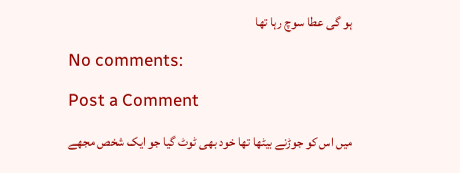ہو گی عطا سوچ رہا تھا

No comments:

Post a Comment

میں اس کو جوڑنے بیٹھا تھا خود بھی ٹوٹ گیا جو ایک شخص مجھے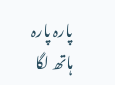پارہ پارہ ہاتھ لگا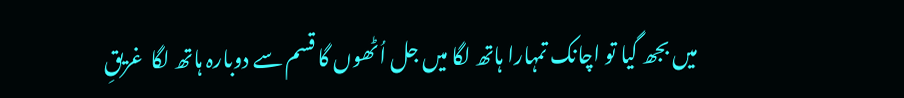میں بجھ گیا تو اچانک تمہارا ہاتھ لگا میں جل اُٹھوں گا قسم سے دوبارہ ہاتھ لگا  غریقِ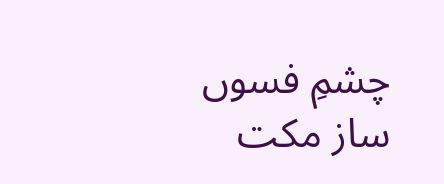چشمِ فسوں ساز مکت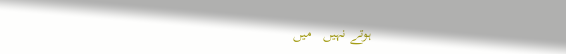ہوتے نہیں   میں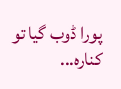پورا ڈوب گیا تو کنارہ...